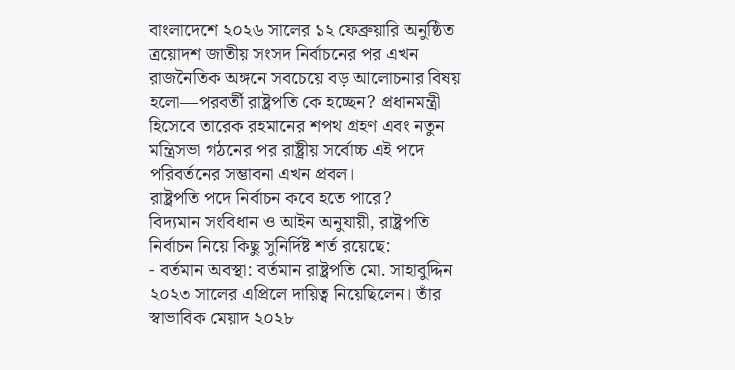বাংলাদেশে ২০২৬ সালের ১২ ফেব্রুয়ারি অনুষ্ঠিত ত্রয়োদশ জাতীয় সংসদ নির্বাচনের পর এখন রাজনৈতিক অঙ্গনে সবচেয়ে বড় আলোচনার বিষয় হলো—পরবর্তী রাষ্ট্রপতি কে হচ্ছেন? প্রধানমন্ত্রী হিসেবে তারেক রহমানের শপথ গ্রহণ এবং নতুন মন্ত্রিসভা গঠনের পর রাষ্ট্রীয় সর্বোচ্চ এই পদে পরিবর্তনের সম্ভাবনা এখন প্রবল।
রাষ্ট্রপতি পদে নির্বাচন কবে হতে পারে?
বিদ্যমান সংবিধান ও আইন অনুযায়ী, রাষ্ট্রপতি নির্বাচন নিয়ে কিছু সুনির্দিষ্ট শর্ত রয়েছে:
- বর্তমান অবস্থা: বর্তমান রাষ্ট্রপতি মো. সাহাবুদ্দিন ২০২৩ সালের এপ্রিলে দায়িত্ব নিয়েছিলেন। তাঁর স্বাভাবিক মেয়াদ ২০২৮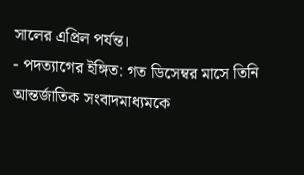সালের এপ্রিল পর্যন্ত।
- পদত্যাগের ইঙ্গিত: গত ডিসেম্বর মাসে তিনি আন্তর্জাতিক সংবাদমাধ্যমকে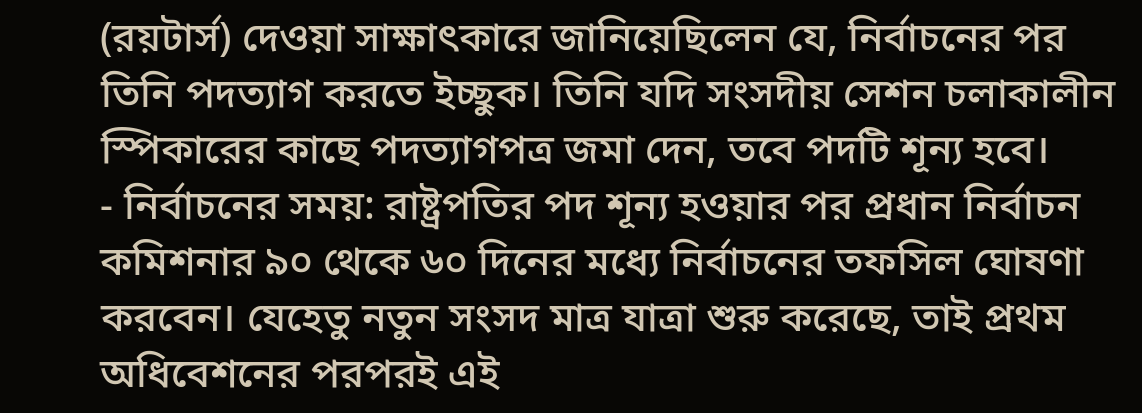(রয়টার্স) দেওয়া সাক্ষাৎকারে জানিয়েছিলেন যে, নির্বাচনের পর তিনি পদত্যাগ করতে ইচ্ছুক। তিনি যদি সংসদীয় সেশন চলাকালীন স্পিকারের কাছে পদত্যাগপত্র জমা দেন, তবে পদটি শূন্য হবে।
- নির্বাচনের সময়: রাষ্ট্রপতির পদ শূন্য হওয়ার পর প্রধান নির্বাচন কমিশনার ৯০ থেকে ৬০ দিনের মধ্যে নির্বাচনের তফসিল ঘোষণা করবেন। যেহেতু নতুন সংসদ মাত্র যাত্রা শুরু করেছে, তাই প্রথম অধিবেশনের পরপরই এই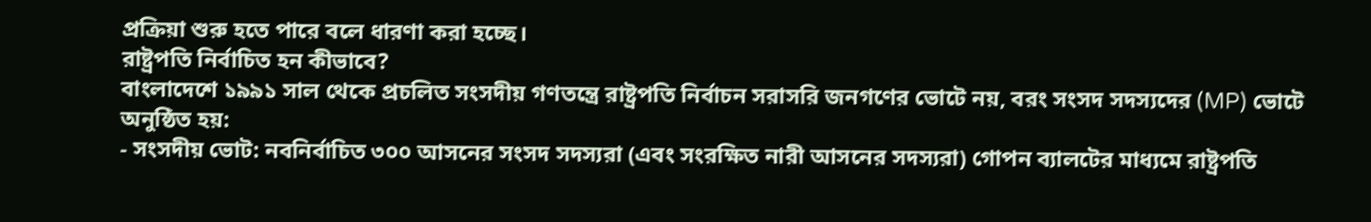প্রক্রিয়া শুরু হতে পারে বলে ধারণা করা হচ্ছে।
রাষ্ট্রপতি নির্বাচিত হন কীভাবে?
বাংলাদেশে ১৯৯১ সাল থেকে প্রচলিত সংসদীয় গণতন্ত্রে রাষ্ট্রপতি নির্বাচন সরাসরি জনগণের ভোটে নয়, বরং সংসদ সদস্যদের (MP) ভোটে অনুষ্ঠিত হয়:
- সংসদীয় ভোট: নবনির্বাচিত ৩০০ আসনের সংসদ সদস্যরা (এবং সংরক্ষিত নারী আসনের সদস্যরা) গোপন ব্যালটের মাধ্যমে রাষ্ট্রপতি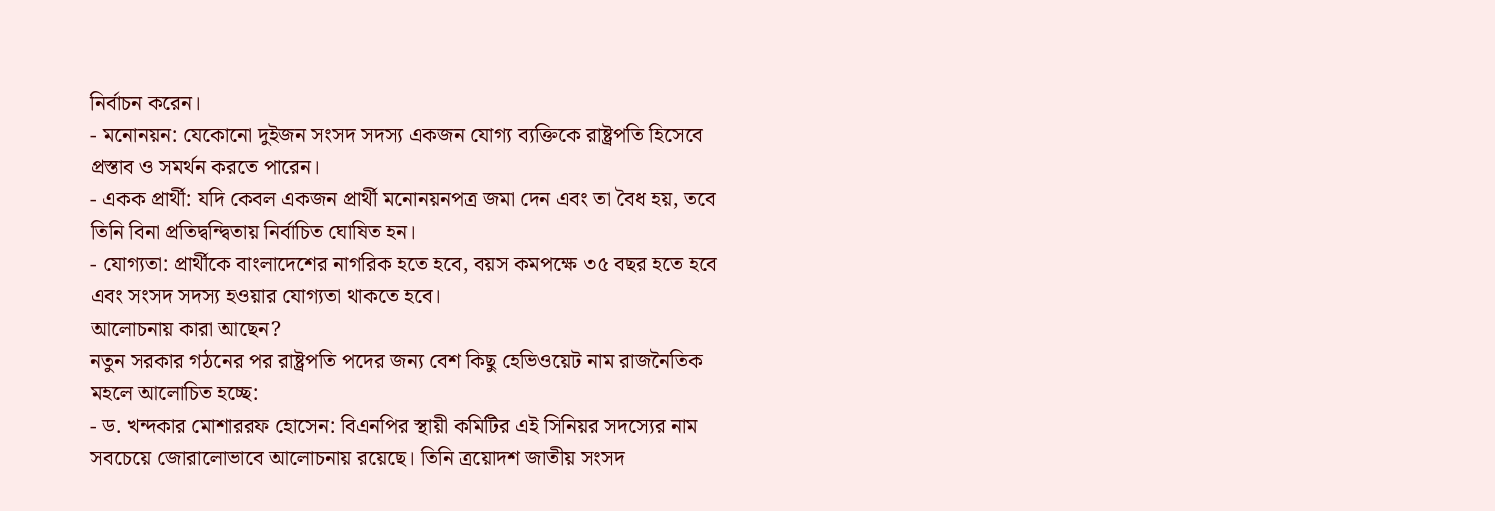নির্বাচন করেন।
- মনোনয়ন: যেকোনো দুইজন সংসদ সদস্য একজন যোগ্য ব্যক্তিকে রাষ্ট্রপতি হিসেবে প্রস্তাব ও সমর্থন করতে পারেন।
- একক প্রার্থী: যদি কেবল একজন প্রার্থী মনোনয়নপত্র জমা দেন এবং তা বৈধ হয়, তবে তিনি বিনা প্রতিদ্বন্দ্বিতায় নির্বাচিত ঘোষিত হন।
- যোগ্যতা: প্রার্থীকে বাংলাদেশের নাগরিক হতে হবে, বয়স কমপক্ষে ৩৫ বছর হতে হবে এবং সংসদ সদস্য হওয়ার যোগ্যতা থাকতে হবে।
আলোচনায় কারা আছেন?
নতুন সরকার গঠনের পর রাষ্ট্রপতি পদের জন্য বেশ কিছু হেভিওয়েট নাম রাজনৈতিক মহলে আলোচিত হচ্ছে:
- ড. খন্দকার মোশাররফ হোসেন: বিএনপির স্থায়ী কমিটির এই সিনিয়র সদস্যের নাম সবচেয়ে জোরালোভাবে আলোচনায় রয়েছে। তিনি ত্রয়োদশ জাতীয় সংসদ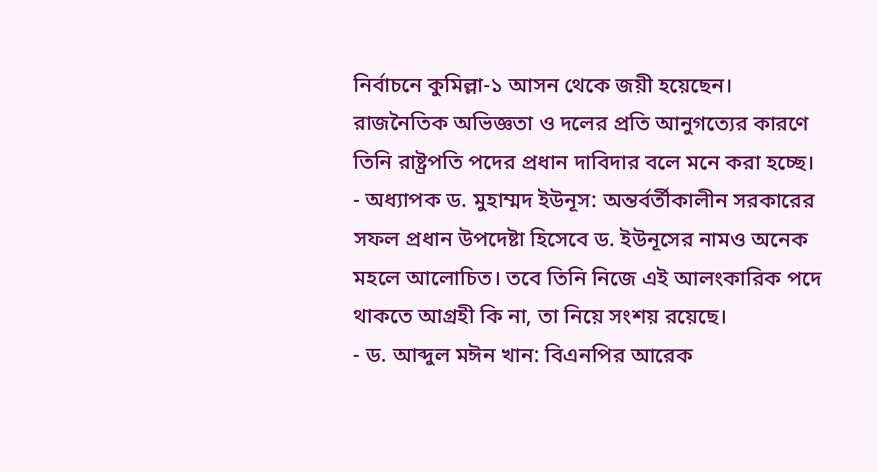নির্বাচনে কুমিল্লা-১ আসন থেকে জয়ী হয়েছেন। রাজনৈতিক অভিজ্ঞতা ও দলের প্রতি আনুগত্যের কারণে তিনি রাষ্ট্রপতি পদের প্রধান দাবিদার বলে মনে করা হচ্ছে।
- অধ্যাপক ড. মুহাম্মদ ইউনূস: অন্তর্বর্তীকালীন সরকারের সফল প্রধান উপদেষ্টা হিসেবে ড. ইউনূসের নামও অনেক মহলে আলোচিত। তবে তিনি নিজে এই আলংকারিক পদে থাকতে আগ্রহী কি না, তা নিয়ে সংশয় রয়েছে।
- ড. আব্দুল মঈন খান: বিএনপির আরেক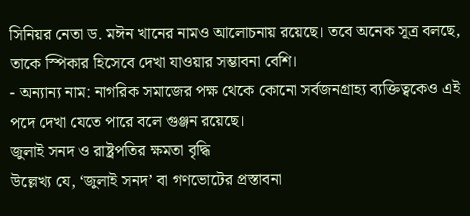সিনিয়র নেতা ড. মঈন খানের নামও আলোচনায় রয়েছে। তবে অনেক সূত্র বলছে, তাকে স্পিকার হিসেবে দেখা যাওয়ার সম্ভাবনা বেশি।
- অন্যান্য নাম: নাগরিক সমাজের পক্ষ থেকে কোনো সর্বজনগ্রাহ্য ব্যক্তিত্বকেও এই পদে দেখা যেতে পারে বলে গুঞ্জন রয়েছে।
জুলাই সনদ ও রাষ্ট্রপতির ক্ষমতা বৃদ্ধি
উল্লেখ্য যে, ‘জুলাই সনদ’ বা গণভোটের প্রস্তাবনা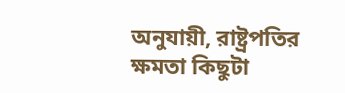অনুযায়ী, রাষ্ট্রপতির ক্ষমতা কিছুটা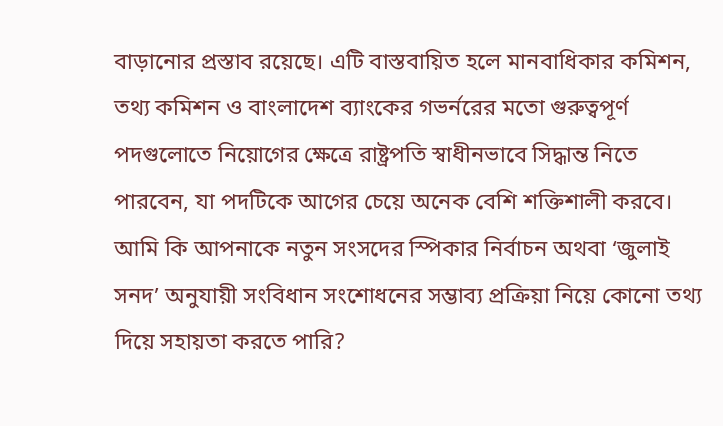বাড়ানোর প্রস্তাব রয়েছে। এটি বাস্তবায়িত হলে মানবাধিকার কমিশন, তথ্য কমিশন ও বাংলাদেশ ব্যাংকের গভর্নরের মতো গুরুত্বপূর্ণ পদগুলোতে নিয়োগের ক্ষেত্রে রাষ্ট্রপতি স্বাধীনভাবে সিদ্ধান্ত নিতে পারবেন, যা পদটিকে আগের চেয়ে অনেক বেশি শক্তিশালী করবে।
আমি কি আপনাকে নতুন সংসদের স্পিকার নির্বাচন অথবা ‘জুলাই সনদ’ অনুযায়ী সংবিধান সংশোধনের সম্ভাব্য প্রক্রিয়া নিয়ে কোনো তথ্য দিয়ে সহায়তা করতে পারি?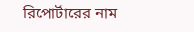রিপোর্টারের নাম